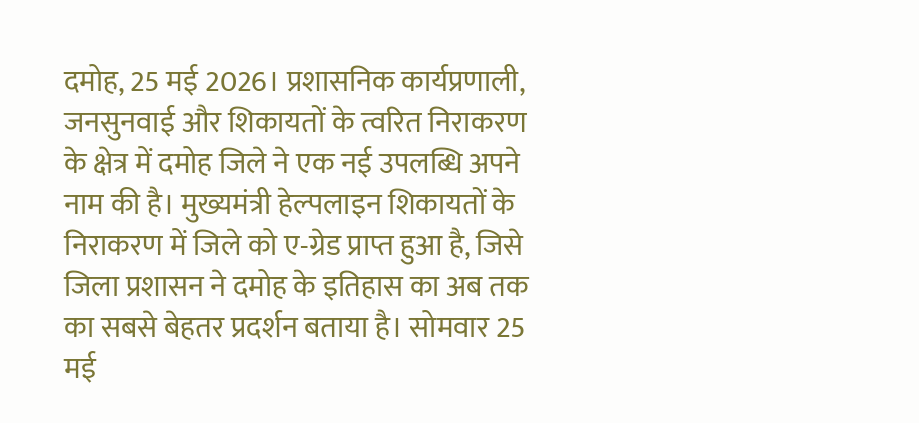दमोह, 25 मई 2026। प्रशासनिक कार्यप्रणाली, जनसुनवाई और शिकायतों के त्वरित निराकरण के क्षेत्र में दमोह जिले ने एक नई उपलब्धि अपने नाम की है। मुख्यमंत्री हेल्पलाइन शिकायतों के निराकरण में जिले को ए-ग्रेड प्राप्त हुआ है, जिसे जिला प्रशासन ने दमोह के इतिहास का अब तक का सबसे बेहतर प्रदर्शन बताया है। सोमवार 25 मई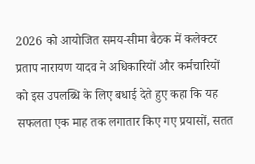2026 को आयोजित समय-सीमा बैठक में कलेक्टर प्रताप नारायण यादव ने अधिकारियों और कर्मचारियों को इस उपलब्धि के लिए बधाई देते हुए कहा कि यह सफलता एक माह तक लगातार किए गए प्रयासों, सतत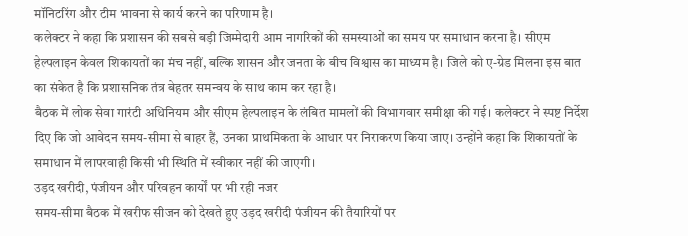मॉनिटरिंग और टीम भावना से कार्य करने का परिणाम है।
कलेक्टर ने कहा कि प्रशासन की सबसे बड़ी जिम्मेदारी आम नागरिकों की समस्याओं का समय पर समाधान करना है। सीएम हेल्पलाइन केवल शिकायतों का मंच नहीं, बल्कि शासन और जनता के बीच विश्वास का माध्यम है। जिले को ए-ग्रेड मिलना इस बात का संकेत है कि प्रशासनिक तंत्र बेहतर समन्वय के साथ काम कर रहा है।
बैठक में लोक सेवा गारंटी अधिनियम और सीएम हेल्पलाइन के लंबित मामलों की विभागवार समीक्षा की गई। कलेक्टर ने स्पष्ट निर्देश दिए कि जो आवेदन समय-सीमा से बाहर हैं, उनका प्राथमिकता के आधार पर निराकरण किया जाए। उन्होंने कहा कि शिकायतों के समाधान में लापरवाही किसी भी स्थिति में स्वीकार नहीं की जाएगी।
उड़द खरीदी, पंजीयन और परिवहन कार्यों पर भी रही नजर
समय-सीमा बैठक में खरीफ सीजन को देखते हुए उड़द खरीदी पंजीयन की तैयारियों पर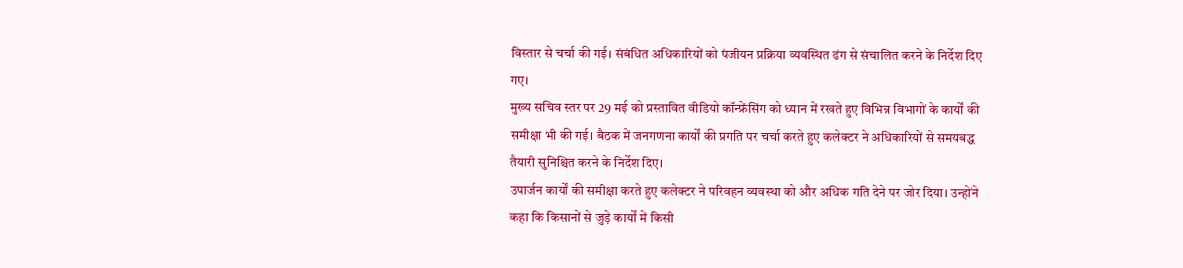विस्तार से चर्चा की गई। संबंधित अधिकारियों को पंजीयन प्रक्रिया व्यवस्थित ढंग से संचालित करने के निर्देश दिए गए।
मुख्य सचिव स्तर पर 29 मई को प्रस्तावित वीडियो कॉन्फ्रेंसिंग को ध्यान में रखते हुए विभिन्न विभागों के कार्यों की समीक्षा भी की गई। बैठक में जनगणना कार्यों की प्रगति पर चर्चा करते हुए कलेक्टर ने अधिकारियों से समयबद्ध तैयारी सुनिश्चित करने के निर्देश दिए।
उपार्जन कार्यों की समीक्षा करते हुए कलेक्टर ने परिवहन व्यवस्था को और अधिक गति देने पर जोर दिया। उन्होंने कहा कि किसानों से जुड़े कार्यों में किसी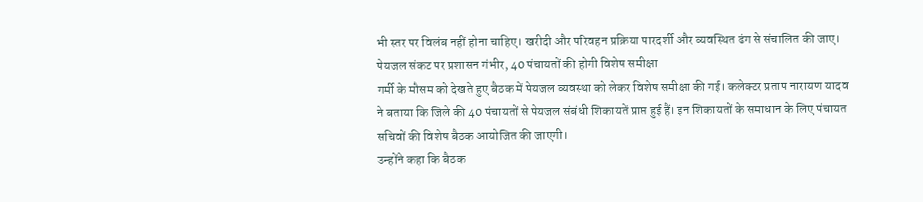भी स्तर पर विलंब नहीं होना चाहिए। खरीदी और परिवहन प्रक्रिया पारदर्शी और व्यवस्थित ढंग से संचालित की जाए।
पेयजल संकट पर प्रशासन गंभीर, 40 पंचायतों की होगी विशेष समीक्षा
गर्मी के मौसम को देखते हुए बैठक में पेयजल व्यवस्था को लेकर विशेष समीक्षा की गई। कलेक्टर प्रताप नारायण यादव ने बताया कि जिले की 40 पंचायतों से पेयजल संबंधी शिकायतें प्राप्त हुई हैं। इन शिकायतों के समाधान के लिए पंचायत सचिवों की विशेष बैठक आयोजित की जाएगी।
उन्होंने कहा कि बैठक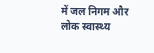में जल निगम और लोक स्वास्थ्य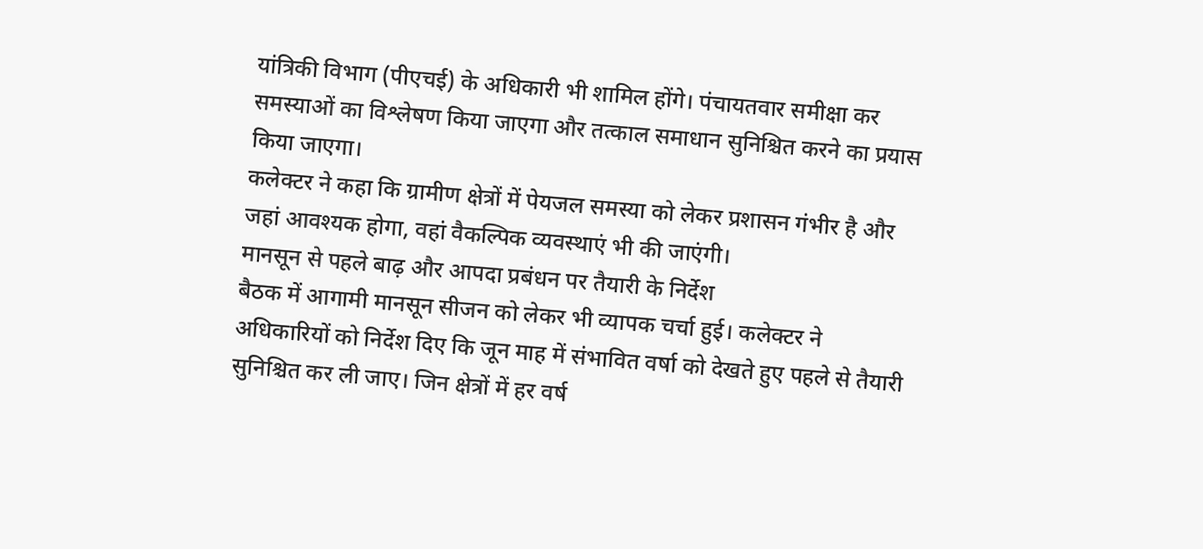यांत्रिकी विभाग (पीएचई) के अधिकारी भी शामिल होंगे। पंचायतवार समीक्षा कर समस्याओं का विश्लेषण किया जाएगा और तत्काल समाधान सुनिश्चित करने का प्रयास किया जाएगा।
कलेक्टर ने कहा कि ग्रामीण क्षेत्रों में पेयजल समस्या को लेकर प्रशासन गंभीर है और जहां आवश्यक होगा, वहां वैकल्पिक व्यवस्थाएं भी की जाएंगी।
मानसून से पहले बाढ़ और आपदा प्रबंधन पर तैयारी के निर्देश
बैठक में आगामी मानसून सीजन को लेकर भी व्यापक चर्चा हुई। कलेक्टर ने अधिकारियों को निर्देश दिए कि जून माह में संभावित वर्षा को देखते हुए पहले से तैयारी सुनिश्चित कर ली जाए। जिन क्षेत्रों में हर वर्ष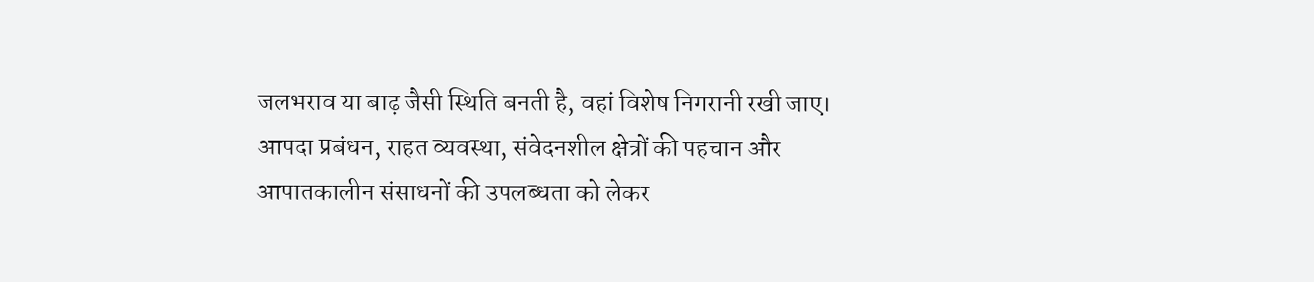जलभराव या बाढ़ जैसी स्थिति बनती है, वहां विशेष निगरानी रखी जाए।
आपदा प्रबंधन, राहत व्यवस्था, संवेदनशील क्षेत्रों की पहचान और आपातकालीन संसाधनों की उपलब्धता को लेकर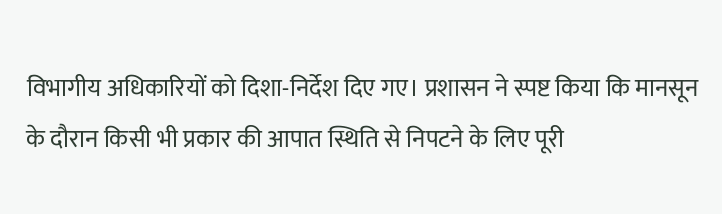विभागीय अधिकारियों को दिशा-निर्देश दिए गए। प्रशासन ने स्पष्ट किया कि मानसून के दौरान किसी भी प्रकार की आपात स्थिति से निपटने के लिए पूरी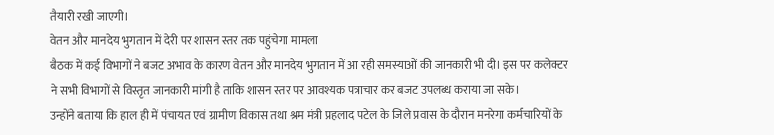तैयारी रखी जाएगी।
वेतन और मानदेय भुगतान में देरी पर शासन स्तर तक पहुंचेगा मामला
बैठक में कई विभागों ने बजट अभाव के कारण वेतन और मानदेय भुगतान में आ रही समस्याओं की जानकारी भी दी। इस पर कलेक्टर ने सभी विभागों से विस्तृत जानकारी मांगी है ताकि शासन स्तर पर आवश्यक पत्राचार कर बजट उपलब्ध कराया जा सके।
उन्होंने बताया कि हाल ही में पंचायत एवं ग्रामीण विकास तथा श्रम मंत्री प्रहलाद पटेल के जिले प्रवास के दौरान मनरेगा कर्मचारियों के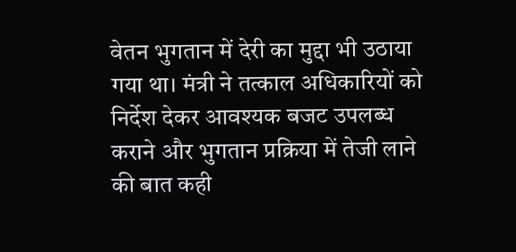वेतन भुगतान में देरी का मुद्दा भी उठाया गया था। मंत्री ने तत्काल अधिकारियों को निर्देश देकर आवश्यक बजट उपलब्ध कराने और भुगतान प्रक्रिया में तेजी लाने की बात कही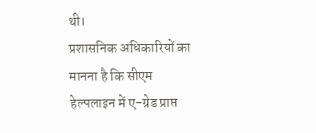थी।
प्रशासनिक अधिकारियों का मानना है कि सीएम हेल्पलाइन में ए-ग्रेड प्राप्त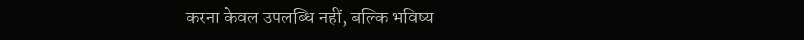करना केवल उपलब्धि नहीं, बल्कि भविष्य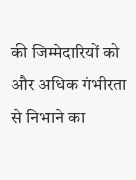की जिम्मेदारियों को और अधिक गंभीरता से निभाने का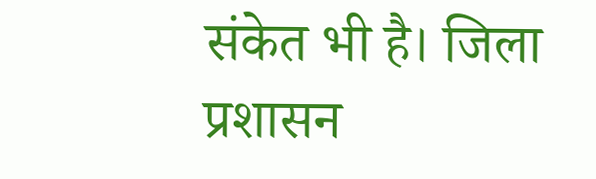संकेत भी है। जिला प्रशासन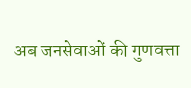अब जनसेवाओं की गुणवत्ता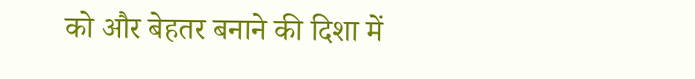को और बेहतर बनाने की दिशा में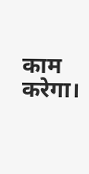काम करेगा।